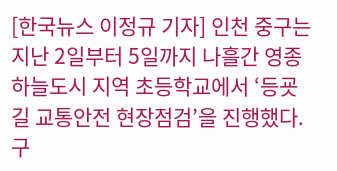[한국뉴스 이정규 기자] 인천 중구는 지난 2일부터 5일까지 나흘간 영종하늘도시 지역 초등학교에서 ‘등굣길 교통안전 현장점검’을 진행했다.
구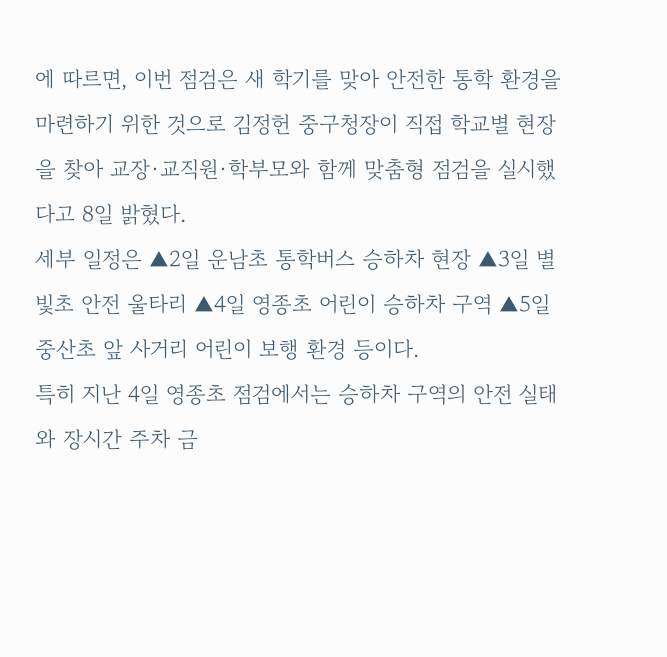에 따르면, 이번 점검은 새 학기를 맞아 안전한 통학 환경을 마련하기 위한 것으로 김정헌 중구청장이 직접 학교별 현장을 찾아 교장·교직원·학부모와 함께 맞춤형 점검을 실시했다고 8일 밝혔다.
세부 일정은 ▲2일 운남초 통학버스 승하차 현장 ▲3일 별빛초 안전 울타리 ▲4일 영종초 어린이 승하차 구역 ▲5일 중산초 앞 사거리 어린이 보행 환경 등이다.
특히 지난 4일 영종초 점검에서는 승하차 구역의 안전 실태와 장시간 주차 금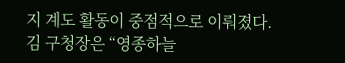지 계도 활동이 중점적으로 이뤄졌다.
김 구청장은 “영종하늘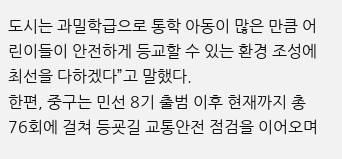도시는 과밀학급으로 통학 아동이 많은 만큼 어린이들이 안전하게 등교할 수 있는 환경 조성에 최선을 다하겠다”고 말했다.
한편, 중구는 민선 8기 출범 이후 현재까지 총 76회에 걸쳐 등굣길 교통안전 점검을 이어오며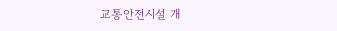교통안전시설 개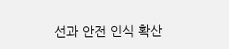선과 안전 인식 확산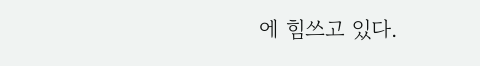에 힘쓰고 있다.